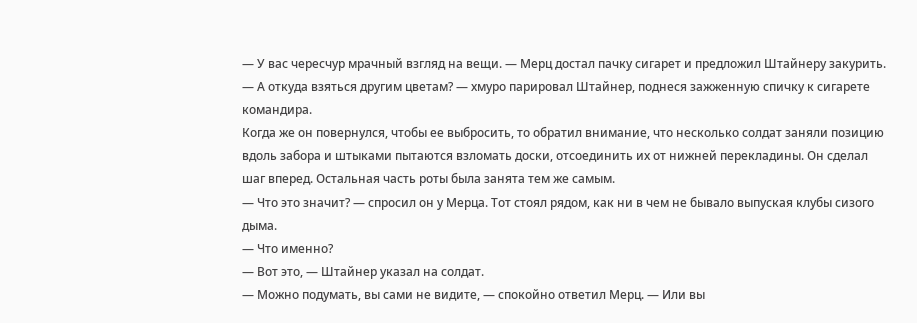— У вас чересчур мрачный взгляд на вещи. — Мерц достал пачку сигарет и предложил Штайнеру закурить.
— А откуда взяться другим цветам? — хмуро парировал Штайнер, поднеся зажженную спичку к сигарете командира.
Когда же он повернулся, чтобы ее выбросить, то обратил внимание, что несколько солдат заняли позицию вдоль забора и штыками пытаются взломать доски, отсоединить их от нижней перекладины. Он сделал шаг вперед. Остальная часть роты была занята тем же самым.
— Что это значит? — спросил он у Мерца. Тот стоял рядом, как ни в чем не бывало выпуская клубы сизого дыма.
— Что именно?
— Вот это, — Штайнер указал на солдат.
— Можно подумать, вы сами не видите, — спокойно ответил Мерц. — Или вы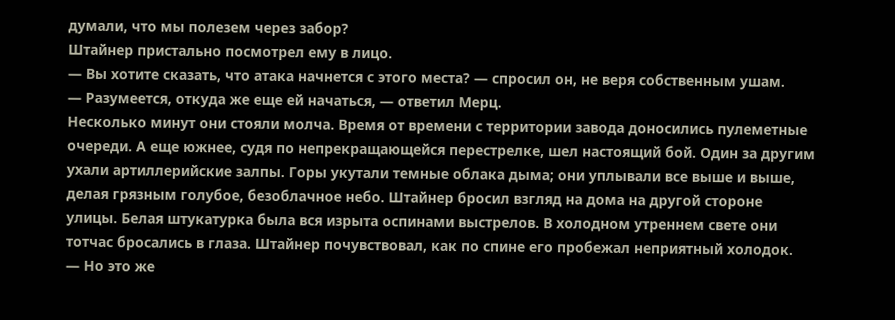думали, что мы полезем через забор?
Штайнер пристально посмотрел ему в лицо.
— Вы хотите сказать, что атака начнется с этого места? — спросил он, не веря собственным ушам.
— Разумеется, откуда же еще ей начаться, — ответил Мерц.
Несколько минут они стояли молча. Время от времени с территории завода доносились пулеметные очереди. А еще южнее, судя по непрекращающейся перестрелке, шел настоящий бой. Один за другим ухали артиллерийские залпы. Горы укутали темные облака дыма; они уплывали все выше и выше, делая грязным голубое, безоблачное небо. Штайнер бросил взгляд на дома на другой стороне улицы. Белая штукатурка была вся изрыта оспинами выстрелов. В холодном утреннем свете они тотчас бросались в глаза. Штайнер почувствовал, как по спине его пробежал неприятный холодок.
— Но это же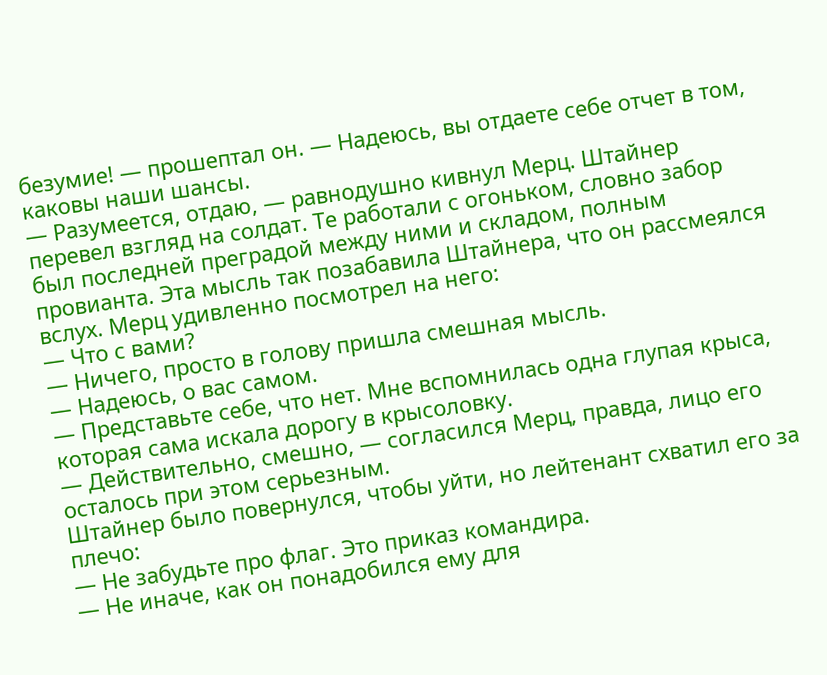безумие! — прошептал он. — Надеюсь, вы отдаете себе отчет в том, каковы наши шансы.
— Разумеется, отдаю, — равнодушно кивнул Мерц. Штайнер перевел взгляд на солдат. Те работали с огоньком, словно забор был последней преградой между ними и складом, полным провианта. Эта мысль так позабавила Штайнера, что он рассмеялся вслух. Мерц удивленно посмотрел на него:
— Что с вами?
— Ничего, просто в голову пришла смешная мысль.
— Надеюсь, о вас самом.
— Представьте себе, что нет. Мне вспомнилась одна глупая крыса, которая сама искала дорогу в крысоловку.
— Действительно, смешно, — согласился Мерц, правда, лицо его осталось при этом серьезным.
Штайнер было повернулся, чтобы уйти, но лейтенант схватил его за плечо:
— Не забудьте про флаг. Это приказ командира.
— Не иначе, как он понадобился ему для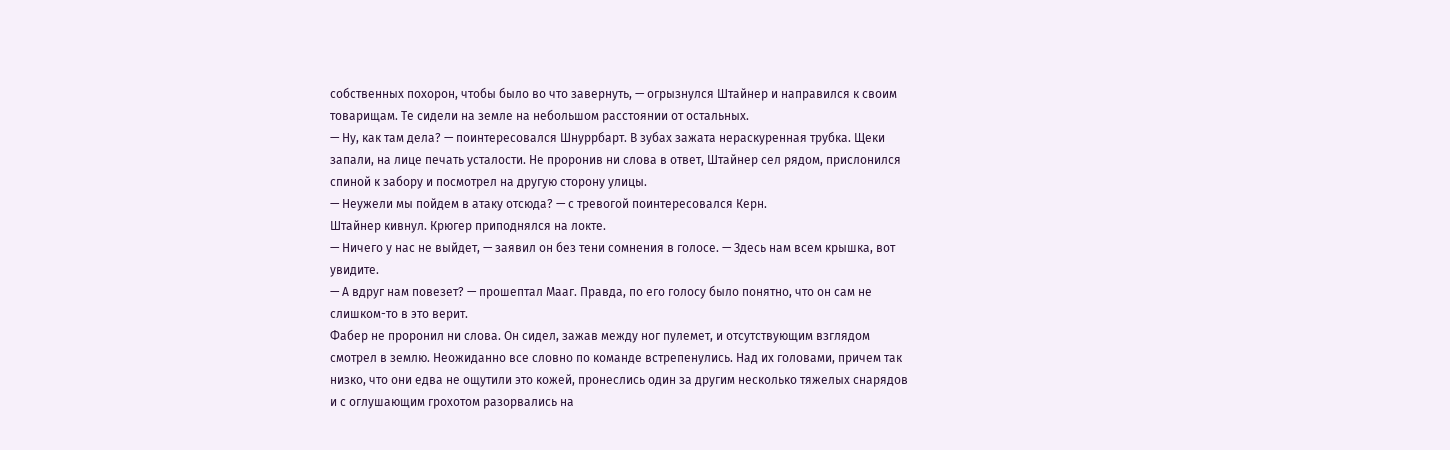собственных похорон, чтобы было во что завернуть, — огрызнулся Штайнер и направился к своим товарищам. Те сидели на земле на небольшом расстоянии от остальных.
— Ну, как там дела? — поинтересовался Шнуррбарт. В зубах зажата нераскуренная трубка. Щеки запали, на лице печать усталости. Не проронив ни слова в ответ, Штайнер сел рядом, прислонился спиной к забору и посмотрел на другую сторону улицы.
— Неужели мы пойдем в атаку отсюда? — с тревогой поинтересовался Керн.
Штайнер кивнул. Крюгер приподнялся на локте.
— Ничего у нас не выйдет, — заявил он без тени сомнения в голосе. — Здесь нам всем крышка, вот увидите.
— А вдруг нам повезет? — прошептал Мааг. Правда, по его голосу было понятно, что он сам не слишком-то в это верит.
Фабер не проронил ни слова. Он сидел, зажав между ног пулемет, и отсутствующим взглядом смотрел в землю. Неожиданно все словно по команде встрепенулись. Над их головами, причем так низко, что они едва не ощутили это кожей, пронеслись один за другим несколько тяжелых снарядов и с оглушающим грохотом разорвались на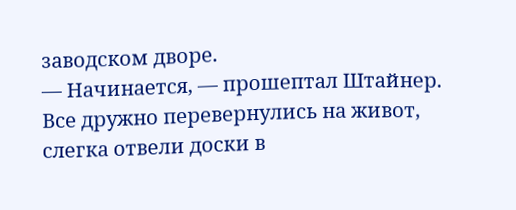заводском дворе.
— Начинается, — прошептал Штайнер. Все дружно перевернулись на живот, слегка отвели доски в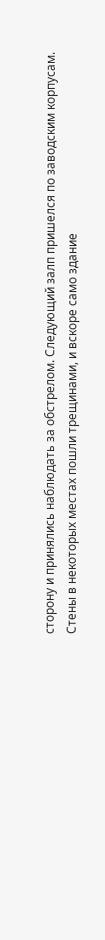сторону и принялись наблюдать за обстрелом. Следующий залп пришелся по заводским корпусам. Стены в некоторых местах пошли трещинами, и вскоре само здание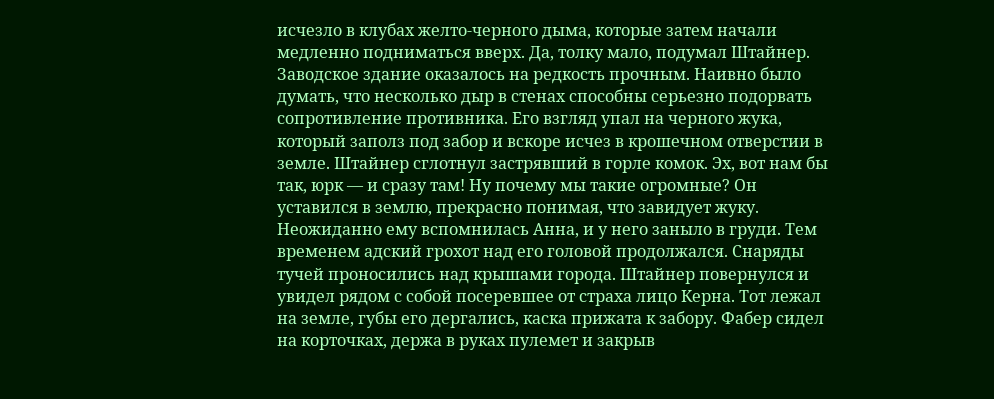исчезло в клубах желто-черного дыма, которые затем начали медленно подниматься вверх. Да, толку мало, подумал Штайнер. Заводское здание оказалось на редкость прочным. Наивно было думать, что несколько дыр в стенах способны серьезно подорвать сопротивление противника. Его взгляд упал на черного жука, который заполз под забор и вскоре исчез в крошечном отверстии в земле. Штайнер сглотнул застрявший в горле комок. Эх, вот нам бы так, юрк — и сразу там! Ну почему мы такие огромные? Он уставился в землю, прекрасно понимая, что завидует жуку. Неожиданно ему вспомнилась Анна, и у него заныло в груди. Тем временем адский грохот над его головой продолжался. Снаряды тучей проносились над крышами города. Штайнер повернулся и увидел рядом с собой посеревшее от страха лицо Керна. Тот лежал на земле, губы его дергались, каска прижата к забору. Фабер сидел на корточках, держа в руках пулемет и закрыв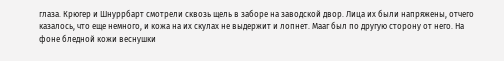глаза. Крюгер и Шнуррбарт смотрели сквозь щель в заборе на заводской двор. Лица их были напряжены, отчего казалось, что еще немного, и кожа на их скулах не выдержит и лопнет. Мааг был по другую сторону от него. На фоне бледной кожи веснушки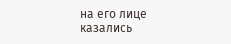на его лице казались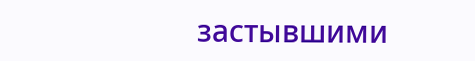застывшими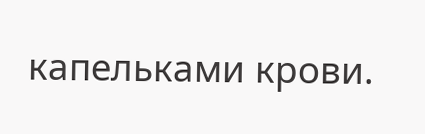капельками крови.